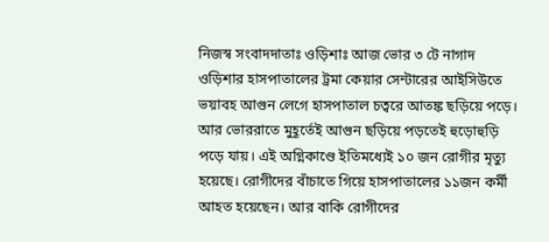নিজস্ব সংবাদদাতাঃ ওড়িশাঃ আজ ভোর ৩ টে নাগাদ ওড়িশার হাসপাতালের ট্রমা কেয়ার সেন্টারের আইসিউতে ভয়াবহ আগুন লেগে হাসপাতাল চত্বরে আতঙ্ক ছড়িয়ে পড়ে। আর ভোররাতে মুহূর্তেই আগুন ছড়িয়ে পড়তেই হুড়োহুড়ি পড়ে যায়। এই অগ্নিকাণ্ডে ইতিমধ্যেই ১০ জন রোগীর মৃত্যু হয়েছে। রোগীদের বাঁচাতে গিয়ে হাসপাতালের ১১জন কর্মী আহত হয়েছেন। আর বাকি রোগীদের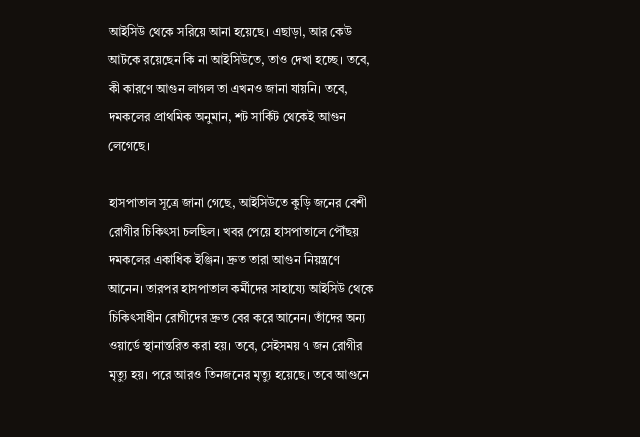আইসিউ থেকে সরিয়ে আনা হয়েছে। এছাড়া, আর কেউ আটকে রয়েছেন কি না আইসিউতে, তাও দেখা হচ্ছে। তবে, কী কারণে আগুন লাগল তা এখনও জানা যায়নি। তবে, দমকলের প্রাথমিক অনুমান, শট সার্কিট থেকেই আগুন লেগেছে।

হাসপাতাল সূত্রে জানা গেছে, আইসিউতে কুড়ি জনের বেশী রোগীর চিকিৎসা চলছিল। খবর পেয়ে হাসপাতালে পৌঁছয় দমকলের একাধিক ইঞ্জিন। দ্রুত তারা আগুন নিয়ন্ত্রণে আনেন। তারপর হাসপাতাল কর্মীদের সাহায্যে আইসিউ থেকে চিকিৎসাধীন রোগীদের দ্রুত বের করে আনেন। তাঁদের অন্য ওয়ার্ডে স্থানান্তরিত করা হয়। তবে, সেইসময় ৭ জন রোগীর মৃত্যু হয়। পরে আরও তিনজনের মৃত্যু হয়েছে। তবে আগুনে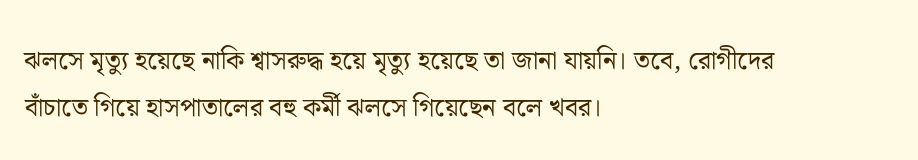ঝলসে মৃত্যু হয়েছে নাকি শ্বাসরুদ্ধ হয়ে মৃত্যু হয়েছে তা জানা যায়নি। তবে, রোগীদের বাঁচাতে গিয়ে হাসপাতালের বহু কর্মী ঝলসে গিয়েছেন বলে খবর।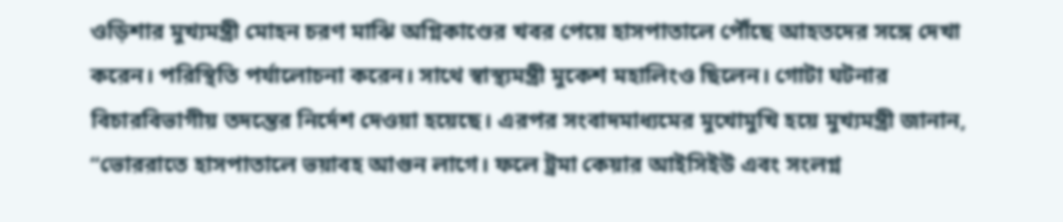ওড়িশার মুখ্যমন্ত্রী মোহন চরণ মাঝি অগ্নিকাণ্ডের খবর পেয়ে হাসপাতালে পৌঁছে আহতদের সঙ্গে দেখা করেন। পরিস্থিতি পর্যালোচনা করেন। সাথে স্বাস্থ্যমন্ত্রী মুকেশ মহালিংও ছিলেন। গোটা ঘটনার বিচারবিভাগীয় তদন্তের নির্দেশ দেওয়া হয়েছে। এরপর সংবাদমাধ্যমের মুখোমুখি হয়ে মুখ্যমন্ত্রী জানান, “ভোররাতে হাসপাতালে ভয়াবহ আগুন লাগে। ফলে ট্রমা কেয়ার আইসিইউ এবং সংলগ্ন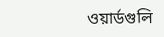ওয়ার্ডগুলি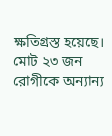ক্ষতিগ্রস্ত হয়েছে। মোট ২৩ জন রোগীকে অন্যান্য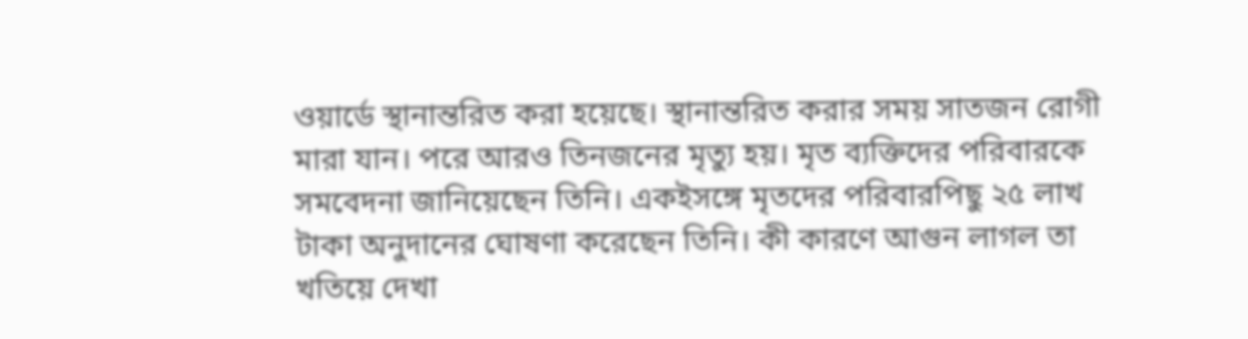ওয়ার্ডে স্থানান্তরিত করা হয়েছে। স্থানান্তরিত করার সময় সাতজন রোগী মারা যান। পরে আরও তিনজনের মৃত্যু হয়। মৃত ব্যক্তিদের পরিবারকে সমবেদনা জানিয়েছেন তিনি। একইসঙ্গে মৃতদের পরিবারপিছু ২৫ লাখ টাকা অনুদানের ঘোষণা করেছেন তিনি। কী কারণে আগুন লাগল তা খতিয়ে দেখা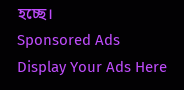হচ্ছে।
Sponsored Ads
Display Your Ads Here